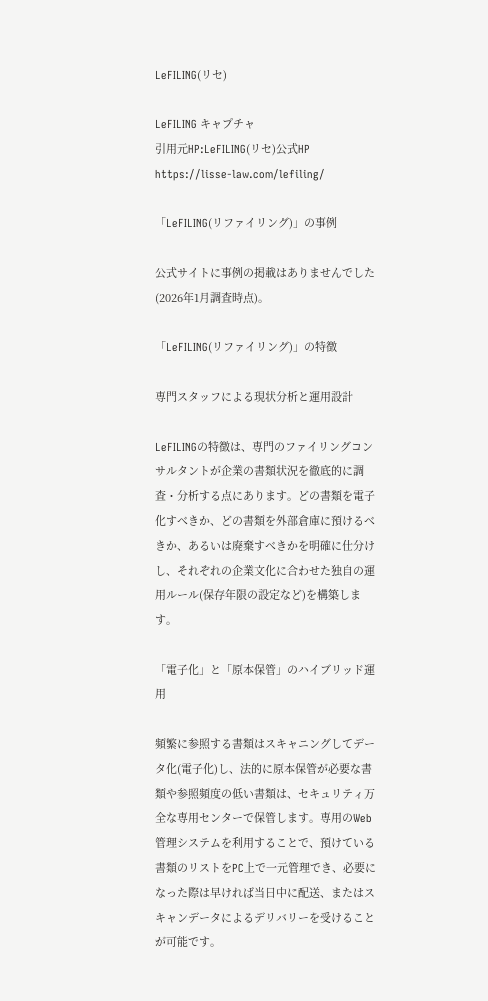LeFILING(リセ)

LeFILING キャプチャ
引用元HP:LeFILING(リセ)公式HP
https://lisse-law.com/lefiling/

「LeFILING(リファイリング)」の事例

公式サイトに事例の掲載はありませんでした(2026年1月調査時点)。

「LeFILING(リファイリング)」の特徴

専門スタッフによる現状分析と運用設計

LeFILINGの特徴は、専門のファイリングコンサルタントが企業の書類状況を徹底的に調査・分析する点にあります。どの書類を電子化すべきか、どの書類を外部倉庫に預けるべきか、あるいは廃棄すべきかを明確に仕分けし、それぞれの企業文化に合わせた独自の運用ルール(保存年限の設定など)を構築します。

「電子化」と「原本保管」のハイブリッド運用

頻繁に参照する書類はスキャニングしてデータ化(電子化)し、法的に原本保管が必要な書類や参照頻度の低い書類は、セキュリティ万全な専用センターで保管します。専用のWeb管理システムを利用することで、預けている書類のリストをPC上で一元管理でき、必要になった際は早ければ当日中に配送、またはスキャンデータによるデリバリーを受けることが可能です。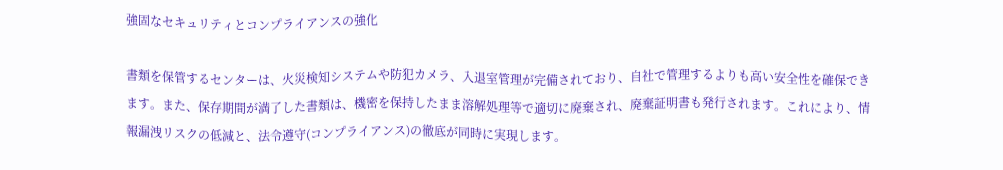強固なセキュリティとコンプライアンスの強化

書類を保管するセンターは、火災検知システムや防犯カメラ、入退室管理が完備されており、自社で管理するよりも高い安全性を確保できます。また、保存期間が満了した書類は、機密を保持したまま溶解処理等で適切に廃棄され、廃棄証明書も発行されます。これにより、情報漏洩リスクの低減と、法令遵守(コンプライアンス)の徹底が同時に実現します。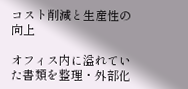コスト削減と生産性の向上

オフィス内に溢れていた書類を整理・外部化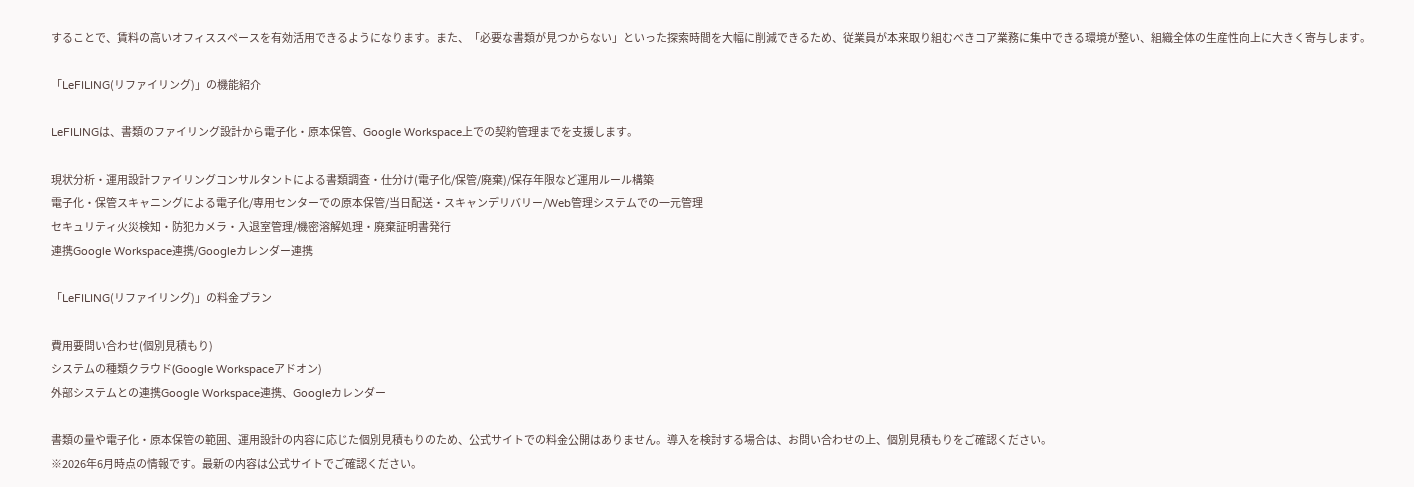することで、賃料の高いオフィススペースを有効活用できるようになります。また、「必要な書類が見つからない」といった探索時間を大幅に削減できるため、従業員が本来取り組むべきコア業務に集中できる環境が整い、組織全体の生産性向上に大きく寄与します。

「LeFILING(リファイリング)」の機能紹介

LeFILINGは、書類のファイリング設計から電子化・原本保管、Google Workspace上での契約管理までを支援します。

現状分析・運用設計ファイリングコンサルタントによる書類調査・仕分け(電子化/保管/廃棄)/保存年限など運用ルール構築
電子化・保管スキャニングによる電子化/専用センターでの原本保管/当日配送・スキャンデリバリー/Web管理システムでの一元管理
セキュリティ火災検知・防犯カメラ・入退室管理/機密溶解処理・廃棄証明書発行
連携Google Workspace連携/Googleカレンダー連携

「LeFILING(リファイリング)」の料金プラン

費用要問い合わせ(個別見積もり)
システムの種類クラウド(Google Workspaceアドオン)
外部システムとの連携Google Workspace連携、Googleカレンダー

書類の量や電子化・原本保管の範囲、運用設計の内容に応じた個別見積もりのため、公式サイトでの料金公開はありません。導入を検討する場合は、お問い合わせの上、個別見積もりをご確認ください。
※2026年6月時点の情報です。最新の内容は公式サイトでご確認ください。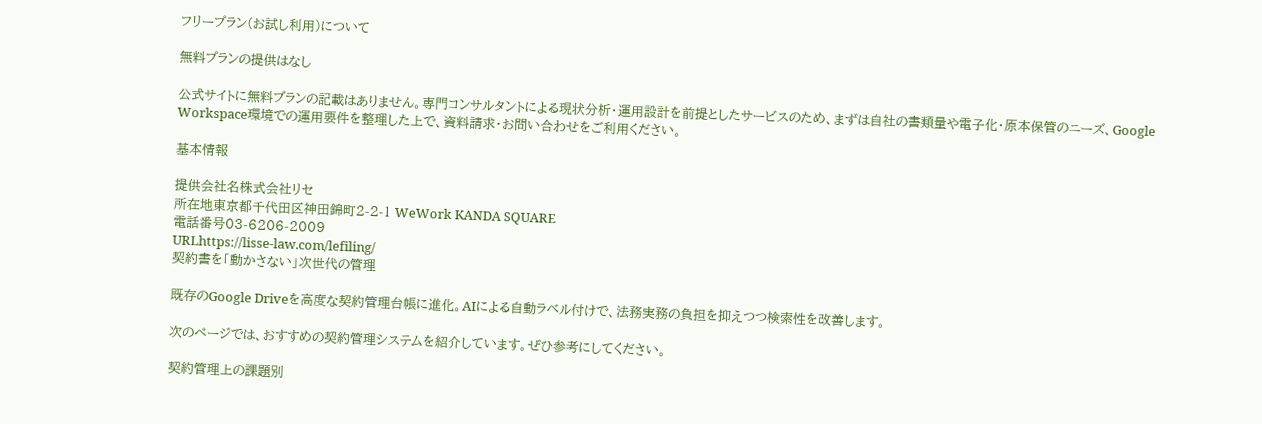フリープラン(お試し利用)について

無料プランの提供はなし

公式サイトに無料プランの記載はありません。専門コンサルタントによる現状分析・運用設計を前提としたサービスのため、まずは自社の書類量や電子化・原本保管のニーズ、Google Workspace環境での運用要件を整理した上で、資料請求・お問い合わせをご利用ください。

基本情報

提供会社名株式会社リセ
所在地東京都千代田区神田錦町2-2-1 WeWork KANDA SQUARE
電話番号03-6206-2009
URLhttps://lisse-law.com/lefiling/
契約書を「動かさない」次世代の管理

既存のGoogle Driveを高度な契約管理台帳に進化。AIによる自動ラベル付けで、法務実務の負担を抑えつつ検索性を改善します。

次のページでは、おすすめの契約管理システムを紹介しています。ぜひ参考にしてください。

契約管理上の課題別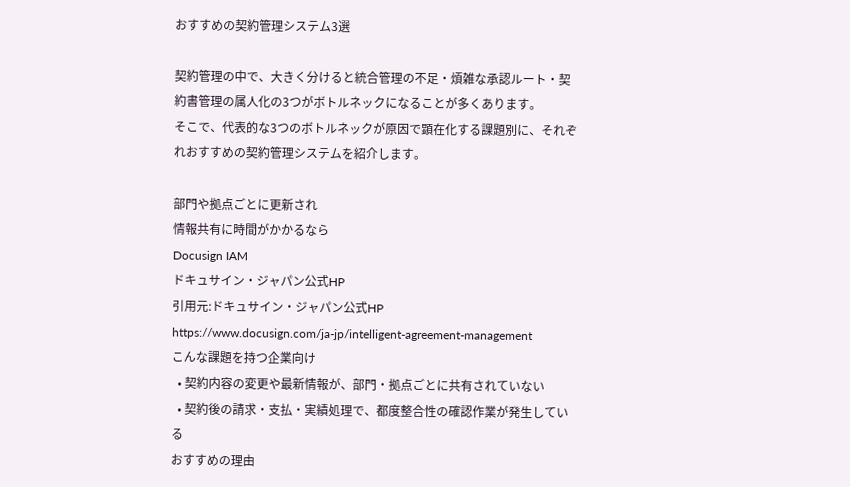おすすめの契約管理システム3選

契約管理の中で、大きく分けると統合管理の不足・煩雑な承認ルート・契約書管理の属人化の3つがボトルネックになることが多くあります。
そこで、代表的な3つのボトルネックが原因で顕在化する課題別に、それぞれおすすめの契約管理システムを紹介します。

部門や拠点ごとに更新され
情報共有に時間がかかるなら
Docusign IAM
ドキュサイン・ジャパン公式HP
引用元:ドキュサイン・ジャパン公式HP
https://www.docusign.com/ja-jp/intelligent-agreement-management
こんな課題を持つ企業向け
  • 契約内容の変更や最新情報が、部門・拠点ごとに共有されていない
  • 契約後の請求・支払・実績処理で、都度整合性の確認作業が発生している
おすすめの理由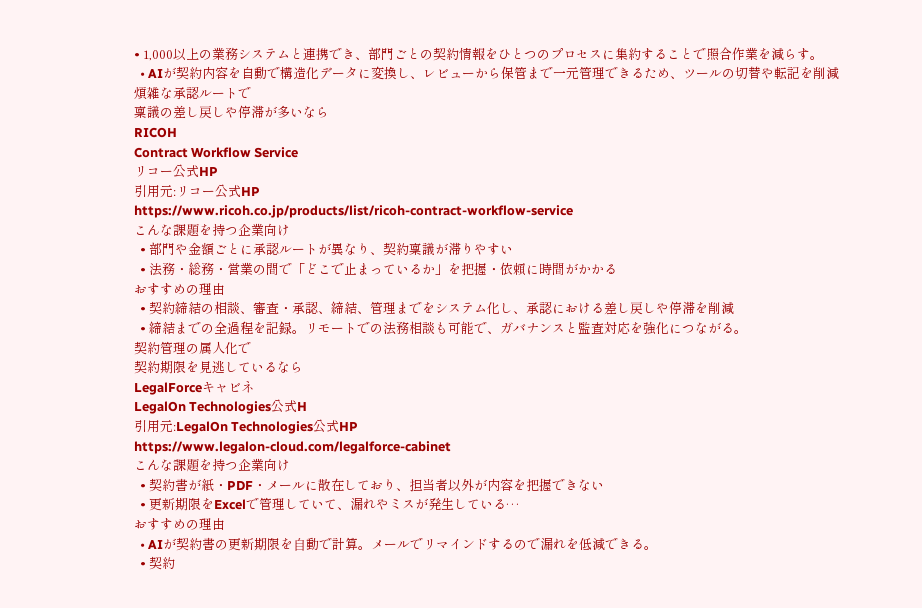• 1,000以上の業務システムと連携でき、部門ごとの契約情報をひとつのプロセスに集約することで照合作業を減らす。
  • AIが契約内容を自動で構造化データに変換し、レビューから保管まで一元管理できるため、ツールの切替や転記を削減
煩雑な承認ルートで
稟議の差し戻しや停滞が多いなら
RICOH
Contract Workflow Service
リコー公式HP
引用元:リコー公式HP
https://www.ricoh.co.jp/products/list/ricoh-contract-workflow-service
こんな課題を持つ企業向け
  • 部門や金額ごとに承認ルートが異なり、契約稟議が滞りやすい
  • 法務・総務・営業の間で「どこで止まっているか」を把握・依頼に時間がかかる
おすすめの理由
  • 契約締結の相談、審査・承認、締結、管理までをシステム化し、承認における差し戻しや停滞を削減
  • 締結までの全過程を記録。リモートでの法務相談も可能で、ガバナンスと監査対応を強化につながる。
契約管理の属人化で
契約期限を見逃しているなら
LegalForceキャビネ
LegalOn Technologies公式H
引用元:LegalOn Technologies公式HP
https://www.legalon-cloud.com/legalforce-cabinet
こんな課題を持つ企業向け
  • 契約書が紙・PDF・メールに散在しており、担当者以外が内容を把握できない
  • 更新期限をExcelで管理していて、漏れやミスが発生している…
おすすめの理由
  • AIが契約書の更新期限を⾃動で計算。メールでリマインドするので漏れを低減できる。
  • 契約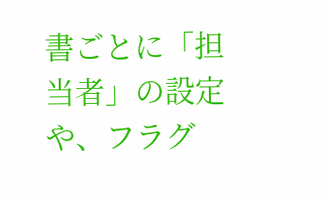書ごとに「担当者」の設定や、フラグ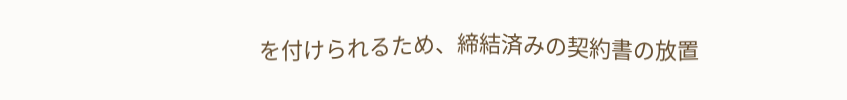を付けられるため、締結済みの契約書の放置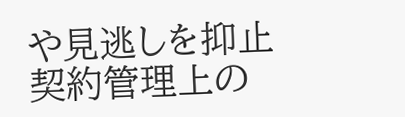や見逃しを抑止
契約管理上の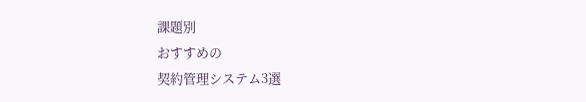課題別
おすすめの
契約管理システム3選